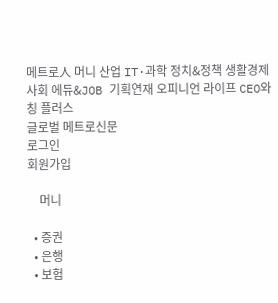메트로人 머니 산업 IT·과학 정치&정책 생활경제 사회 에듀&JOB 기획연재 오피니언 라이프 CEO와칭 플러스
글로벌 메트로신문
로그인
회원가입

    머니

  • 증권
  • 은행
  • 보험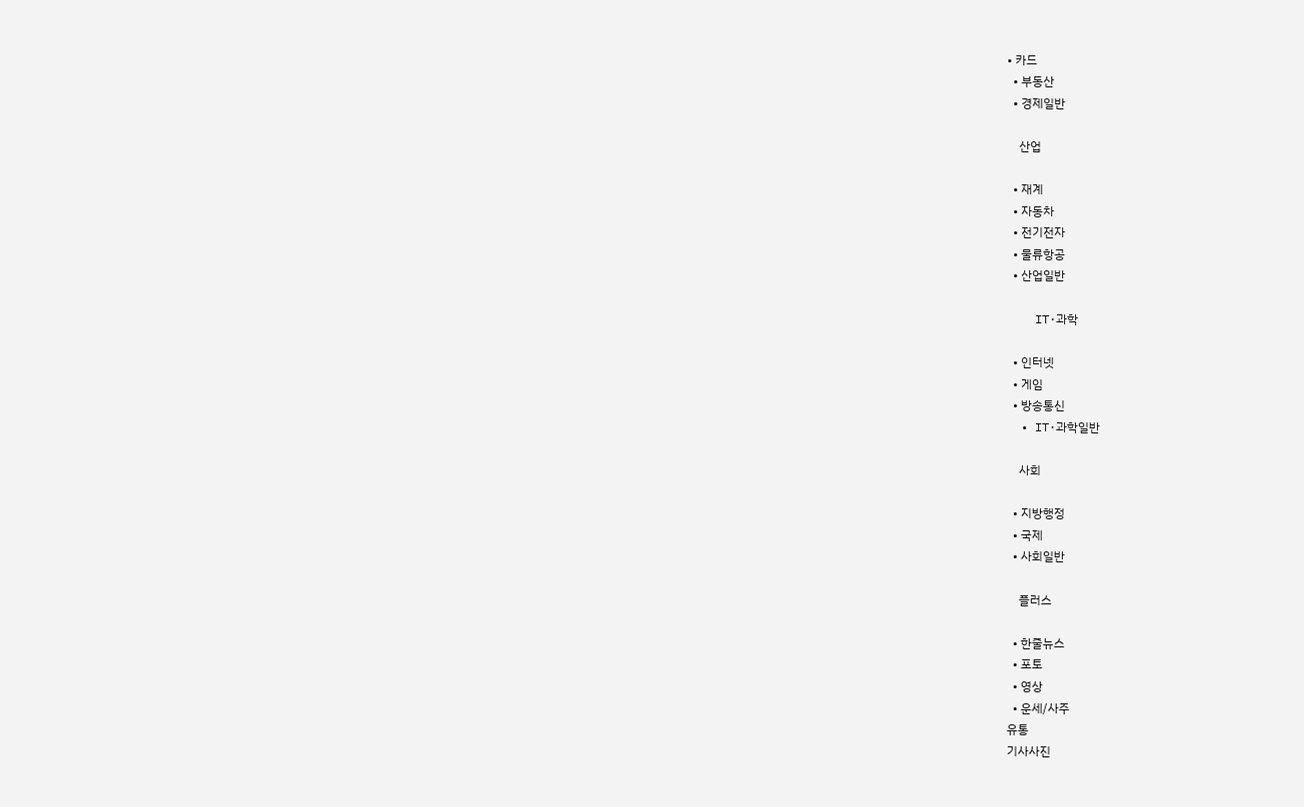• 카드
  • 부동산
  • 경제일반

    산업

  • 재계
  • 자동차
  • 전기전자
  • 물류항공
  • 산업일반

    IT·과학

  • 인터넷
  • 게임
  • 방송통신
  • IT·과학일반

    사회

  • 지방행정
  • 국제
  • 사회일반

    플러스

  • 한줄뉴스
  • 포토
  • 영상
  • 운세/사주
유통
기사사진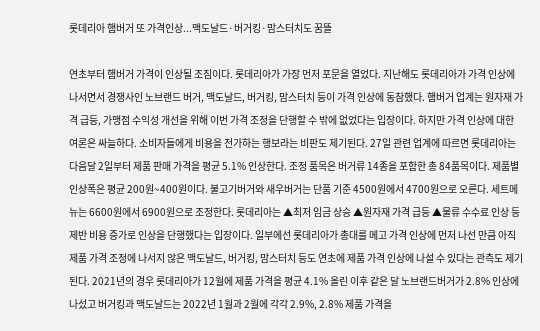롯데리아 햄버거 또 가격인상...맥도날드·버거킹·맘스터치도 꿈뜰

연초부터 햄버거 가격이 인상될 조짐이다. 롯데리아가 가장 먼저 포문을 열었다. 지난해도 롯데리아가 가격 인상에 나서면서 경쟁사인 노브랜드 버거, 맥도날드, 버거킹, 맘스터치 등이 가격 인상에 동참했다. 햄버거 업계는 원자재 가격 급등, 가맹점 수익성 개선을 위해 이번 가격 조정을 단행할 수 밖에 없었다는 입장이다. 하지만 가격 인상에 대한 여론은 싸늘하다. 소비자들에게 비용을 전가하는 행보라는 비판도 제기된다. 27일 관련 업계에 따르면 롯데리아는 다음달 2일부터 제품 판매 가격을 평균 5.1% 인상한다. 조정 품목은 버거류 14종을 포함한 총 84품목이다. 제품별 인상폭은 평균 200원~400원이다. 불고기버거와 새우버거는 단품 기준 4500원에서 4700원으로 오른다. 세트메뉴는 6600원에서 6900원으로 조정한다. 롯데리아는 ▲최저 임금 상승 ▲원자재 가격 급등 ▲물류 수수료 인상 등 제반 비용 증가로 인상을 단행했다는 입장이다. 일부에선 롯데리아가 총대를 메고 가격 인상에 먼저 나선 만큼 아직 제품 가격 조정에 나서지 않은 맥도날드, 버거킹, 맘스터치 등도 연초에 제품 가격 인상에 나설 수 있다는 관측도 제기된다. 2021년의 경우 롯데리아가 12월에 제품 가격을 평균 4.1% 올린 이후 같은 달 노브랜드버거가 2.8% 인상에 나섰고 버거킹과 맥도날드는 2022년 1월과 2월에 각각 2.9%, 2.8% 제품 가격을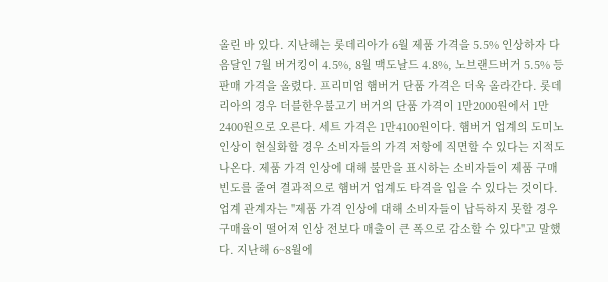올린 바 있다. 지난해는 롯데리아가 6월 제품 가격을 5.5% 인상하자 다음달인 7월 버거킹이 4.5%, 8월 맥도날드 4.8%, 노브랜드버거 5.5% 등 판매 가격을 올렸다. 프리미엄 햄버거 단품 가격은 더욱 올라간다. 롯데리아의 경우 더블한우불고기 버거의 단품 가격이 1만2000원에서 1만2400원으로 오른다. 세트 가격은 1만4100원이다. 햄버거 업계의 도미노 인상이 현실화할 경우 소비자들의 가격 저항에 직면할 수 있다는 지적도 나온다. 제품 가격 인상에 대해 불만을 표시하는 소비자들이 제품 구매 빈도를 줄여 결과적으로 햄버거 업계도 타격을 입을 수 있다는 것이다. 업계 관계자는 "제품 가격 인상에 대해 소비자들이 납득하지 못할 경우 구매율이 떨어져 인상 전보다 매출이 큰 폭으로 감소할 수 있다"고 말했다. 지난해 6~8월에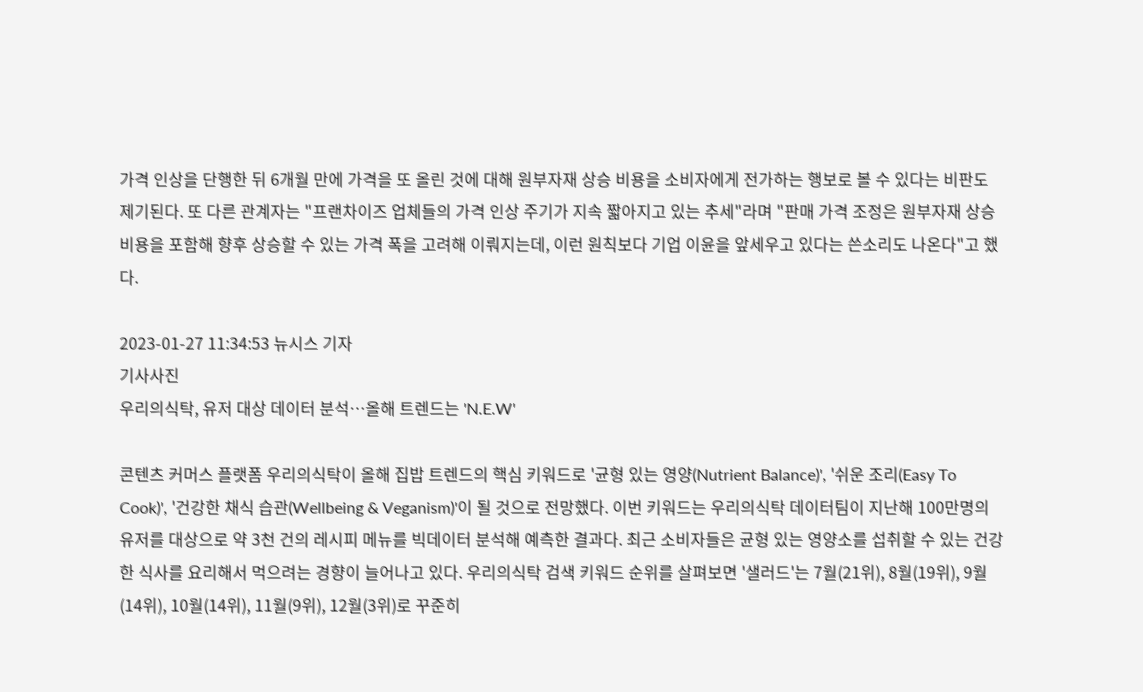가격 인상을 단행한 뒤 6개월 만에 가격을 또 올린 것에 대해 원부자재 상승 비용을 소비자에게 전가하는 행보로 볼 수 있다는 비판도 제기된다. 또 다른 관계자는 "프랜차이즈 업체들의 가격 인상 주기가 지속 짧아지고 있는 추세"라며 "판매 가격 조정은 원부자재 상승 비용을 포함해 향후 상승할 수 있는 가격 폭을 고려해 이뤄지는데, 이런 원칙보다 기업 이윤을 앞세우고 있다는 쓴소리도 나온다"고 했다.

2023-01-27 11:34:53 뉴시스 기자
기사사진
우리의식탁, 유저 대상 데이터 분석…올해 트렌드는 'N.E.W'

콘텐츠 커머스 플랫폼 우리의식탁이 올해 집밥 트렌드의 핵심 키워드로 '균형 있는 영양(Nutrient Balance)', '쉬운 조리(Easy To Cook)', '건강한 채식 습관(Wellbeing & Veganism)'이 될 것으로 전망했다. 이번 키워드는 우리의식탁 데이터팀이 지난해 100만명의 유저를 대상으로 약 3천 건의 레시피 메뉴를 빅데이터 분석해 예측한 결과다. 최근 소비자들은 균형 있는 영양소를 섭취할 수 있는 건강한 식사를 요리해서 먹으려는 경향이 늘어나고 있다. 우리의식탁 검색 키워드 순위를 살펴보면 '샐러드'는 7월(21위), 8월(19위), 9월(14위), 10월(14위), 11월(9위), 12월(3위)로 꾸준히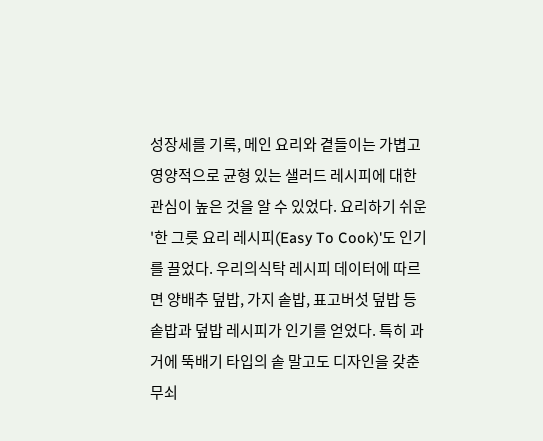성장세를 기록, 메인 요리와 곁들이는 가볍고 영양적으로 균형 있는 샐러드 레시피에 대한 관심이 높은 것을 알 수 있었다. 요리하기 쉬운 '한 그릇 요리 레시피(Easy To Cook)'도 인기를 끌었다. 우리의식탁 레시피 데이터에 따르면 양배추 덮밥, 가지 솥밥, 표고버섯 덮밥 등 솥밥과 덮밥 레시피가 인기를 얻었다. 특히 과거에 뚝배기 타입의 솥 말고도 디자인을 갖춘 무쇠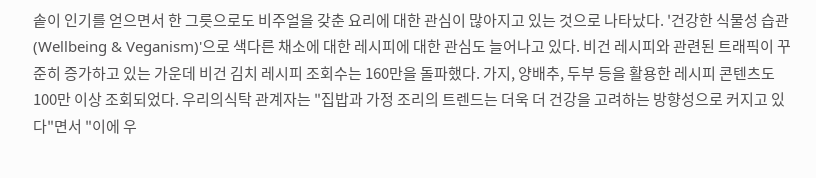솥이 인기를 얻으면서 한 그릇으로도 비주얼을 갖춘 요리에 대한 관심이 많아지고 있는 것으로 나타났다. '건강한 식물성 습관(Wellbeing & Veganism)'으로 색다른 채소에 대한 레시피에 대한 관심도 늘어나고 있다. 비건 레시피와 관련된 트래픽이 꾸준히 증가하고 있는 가운데 비건 김치 레시피 조회수는 160만을 돌파했다. 가지, 양배추, 두부 등을 활용한 레시피 콘텐츠도 100만 이상 조회되었다. 우리의식탁 관계자는 "집밥과 가정 조리의 트렌드는 더욱 더 건강을 고려하는 방향성으로 커지고 있다"면서 "이에 우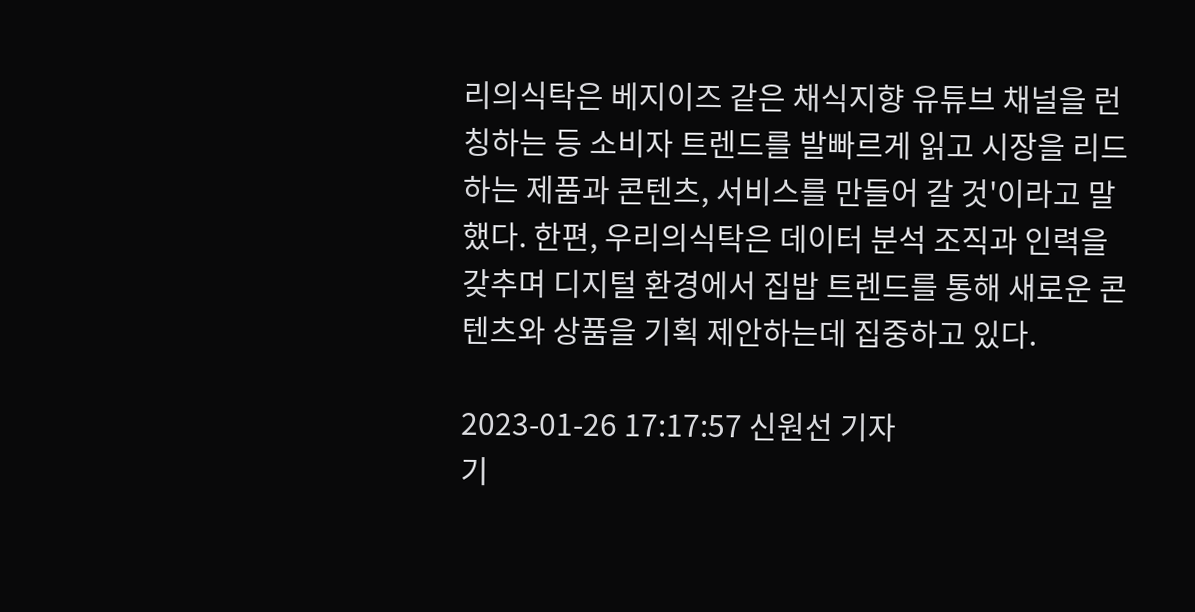리의식탁은 베지이즈 같은 채식지향 유튜브 채널을 런칭하는 등 소비자 트렌드를 발빠르게 읽고 시장을 리드하는 제품과 콘텐츠, 서비스를 만들어 갈 것'이라고 말했다. 한편, 우리의식탁은 데이터 분석 조직과 인력을 갖추며 디지털 환경에서 집밥 트렌드를 통해 새로운 콘텐츠와 상품을 기획 제안하는데 집중하고 있다.

2023-01-26 17:17:57 신원선 기자
기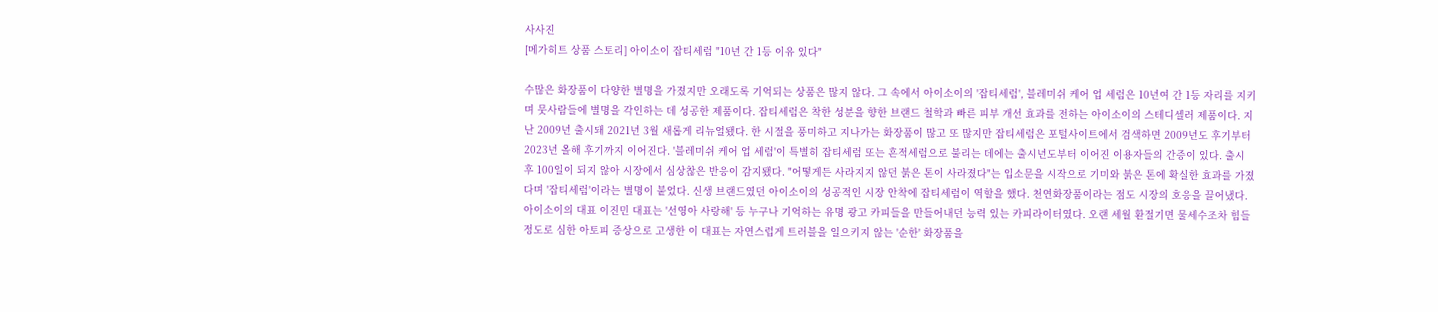사사진
[메가히트 상품 스토리] 아이소이 잡티세럼 "10년 간 1등 이유 있다"

수많은 화장품이 다양한 별명을 가졌지만 오래도록 기억되는 상품은 많지 않다. 그 속에서 아이소이의 '잡티세럼', 블레미쉬 케어 업 세럼은 10년여 간 1등 자리를 지키며 뭇사람들에 별명을 각인하는 데 성공한 제품이다. 잡티세럼은 착한 성분을 향한 브랜드 철학과 빠른 피부 개선 효과를 전하는 아이소이의 스테디셀러 제품이다. 지난 2009년 출시돼 2021년 3월 새롭게 리뉴얼됐다. 한 시절을 풍미하고 지나가는 화장품이 많고 또 많지만 잡티세럼은 포털사이트에서 검색하면 2009년도 후기부터 2023년 올해 후기까지 이어진다. '블레미쉬 케어 업 세럼'이 특별히 잡티세럼 또는 흔적세럼으로 불리는 데에는 출시년도부터 이어진 이용자들의 간증이 있다. 출시 후 100일이 되지 않아 시장에서 심상찮은 반응이 감지됐다. "어떻게든 사라지지 않던 붉은 톤이 사라졌다"는 입소문을 시작으로 기미와 붉은 톤에 확실한 효과를 가졌다며 '잡티세럼'이라는 별명이 붙었다. 신생 브랜드였던 아이소이의 성공적인 시장 안착에 잡티세럼이 역할을 했다. 천연화장품이라는 점도 시장의 호응을 끌어냈다. 아이소이의 대표 이진민 대표는 '선영아 사랑해' 등 누구나 기억하는 유명 광고 카피들을 만들어내던 능력 있는 카피라이터였다. 오랜 세월 환절기면 물세수조차 힘들 정도로 심한 아토피 증상으로 고생한 이 대표는 자연스럽게 트러블을 일으키지 않는 '순한' 화장품을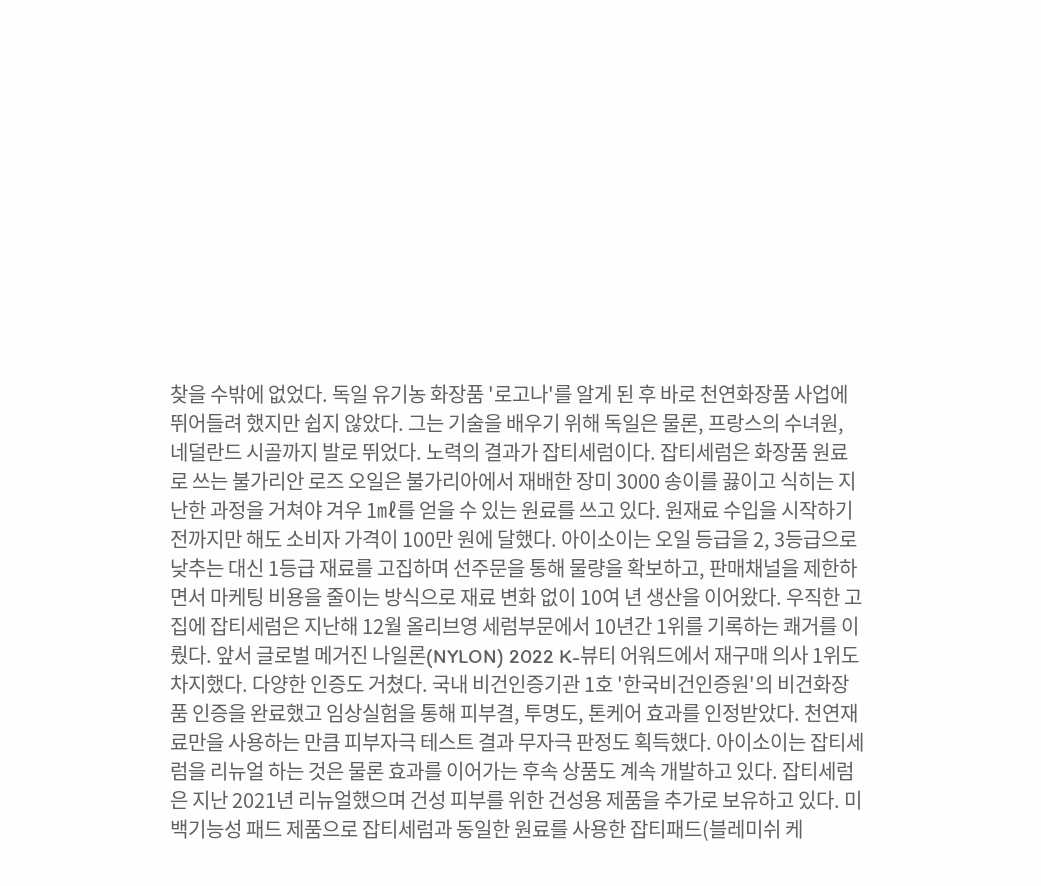찾을 수밖에 없었다. 독일 유기농 화장품 '로고나'를 알게 된 후 바로 천연화장품 사업에 뛰어들려 했지만 쉽지 않았다. 그는 기술을 배우기 위해 독일은 물론, 프랑스의 수녀원, 네덜란드 시골까지 발로 뛰었다. 노력의 결과가 잡티세럼이다. 잡티세럼은 화장품 원료로 쓰는 불가리안 로즈 오일은 불가리아에서 재배한 장미 3000 송이를 끓이고 식히는 지난한 과정을 거쳐야 겨우 1㎖를 얻을 수 있는 원료를 쓰고 있다. 원재료 수입을 시작하기 전까지만 해도 소비자 가격이 100만 원에 달했다. 아이소이는 오일 등급을 2, 3등급으로 낮추는 대신 1등급 재료를 고집하며 선주문을 통해 물량을 확보하고, 판매채널을 제한하면서 마케팅 비용을 줄이는 방식으로 재료 변화 없이 10여 년 생산을 이어왔다. 우직한 고집에 잡티세럼은 지난해 12월 올리브영 세럼부문에서 10년간 1위를 기록하는 쾌거를 이뤘다. 앞서 글로벌 메거진 나일론(NYLON) 2022 K-뷰티 어워드에서 재구매 의사 1위도 차지했다. 다양한 인증도 거쳤다. 국내 비건인증기관 1호 '한국비건인증원'의 비건화장품 인증을 완료했고 임상실험을 통해 피부결, 투명도, 톤케어 효과를 인정받았다. 천연재료만을 사용하는 만큼 피부자극 테스트 결과 무자극 판정도 획득했다. 아이소이는 잡티세럼을 리뉴얼 하는 것은 물론 효과를 이어가는 후속 상품도 계속 개발하고 있다. 잡티세럼은 지난 2021년 리뉴얼했으며 건성 피부를 위한 건성용 제품을 추가로 보유하고 있다. 미백기능성 패드 제품으로 잡티세럼과 동일한 원료를 사용한 잡티패드(블레미쉬 케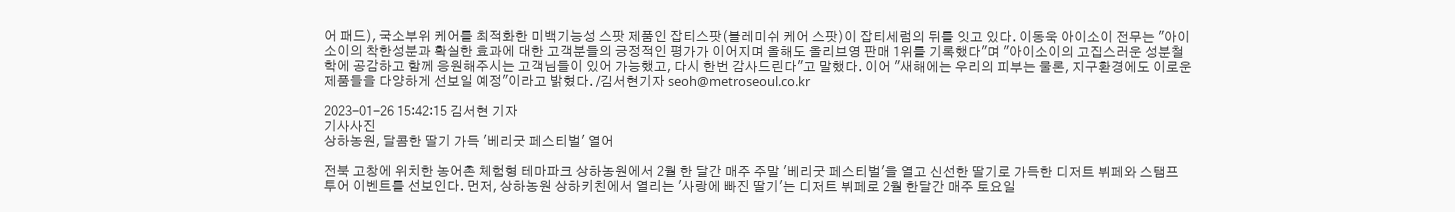어 패드), 국소부위 케어를 최적화한 미백기능성 스팟 제품인 잡티스팟(블레미쉬 케어 스팟)이 잡티세럼의 뒤를 잇고 있다. 이동욱 아이소이 전무는 "아이소이의 착한성분과 확실한 효과에 대한 고객분들의 긍정적인 평가가 이어지며 올해도 올리브영 판매 1위를 기록했다"며 "아이소이의 고집스러운 성분철학에 공감하고 함께 응원해주시는 고객님들이 있어 가능했고, 다시 한번 감사드린다"고 말했다. 이어 "새해에는 우리의 피부는 물론, 지구환경에도 이로운 제품들을 다양하게 선보일 예정"이라고 밝혔다. /김서현기자 seoh@metroseoul.co.kr

2023-01-26 15:42:15 김서현 기자
기사사진
상하농원, 달콤한 딸기 가득 '베리굿 페스티벌' 열어

전북 고창에 위치한 농어촌 체험형 테마파크 상하농원에서 2월 한 달간 매주 주말 '베리굿 페스티벌'을 열고 신선한 딸기로 가득한 디저트 뷔페와 스탬프 투어 이벤트를 선보인다. 먼저, 상하농원 상하키친에서 열리는 '사랑에 빠진 딸기'는 디저트 뷔페로 2월 한달간 매주 토요일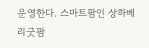운영한다. 스마트팜인 상하베리굿팜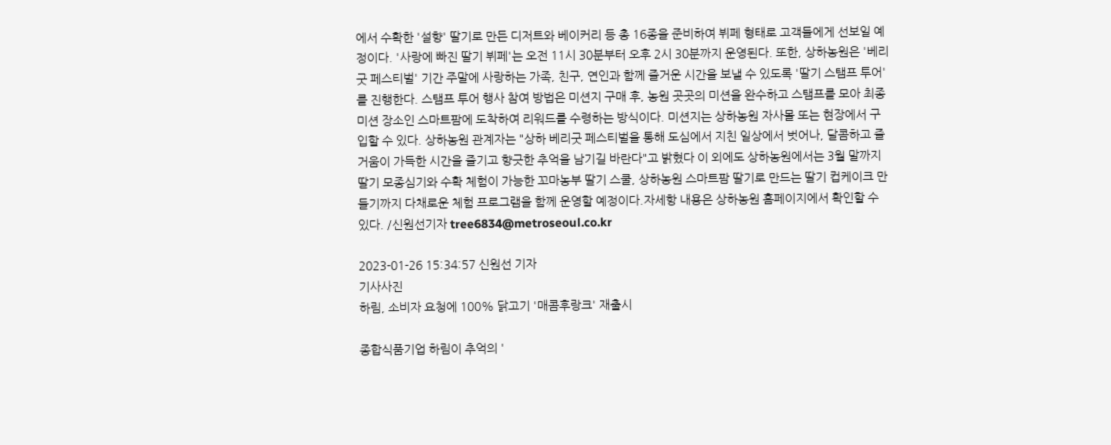에서 수확한 '설향' 딸기로 만든 디저트와 베이커리 등 총 16종을 준비하여 뷔페 형태로 고객들에게 선보일 예정이다. '사랑에 빠진 딸기 뷔페'는 오전 11시 30분부터 오후 2시 30분까지 운영된다. 또한, 상하농원은 '베리굿 페스티벌' 기간 주말에 사랑하는 가족, 친구, 연인과 함께 즐거운 시간을 보낼 수 있도록 '딸기 스탬프 투어'를 진행한다. 스탬프 투어 행사 참여 방법은 미션지 구매 후, 농원 곳곳의 미션을 완수하고 스탬프를 모아 최종 미션 장소인 스마트팜에 도착하여 리워드를 수령하는 방식이다. 미션지는 상하농원 자사몰 또는 현장에서 구입할 수 있다. 상하농원 관계자는 "상하 베리굿 페스티벌을 통해 도심에서 지친 일상에서 벗어나, 달콤하고 즐거움이 가득한 시간을 즐기고 향긋한 추억을 남기길 바란다"고 밝혔다 이 외에도 상하농원에서는 3월 말까지 딸기 모종심기와 수확 체험이 가능한 꼬마농부 딸기 스쿨, 상하농원 스마트팜 딸기로 만드는 딸기 컵케이크 만들기까지 다채로운 체험 프로그램을 함께 운영할 예정이다.자세항 내용은 상하농원 홈페이지에서 확인할 수 있다. /신원선기자 tree6834@metroseoul.co.kr

2023-01-26 15:34:57 신원선 기자
기사사진
하림, 소비자 요청에 100% 닭고기 '매콤후랑크' 재출시

종합식품기업 하림이 추억의 '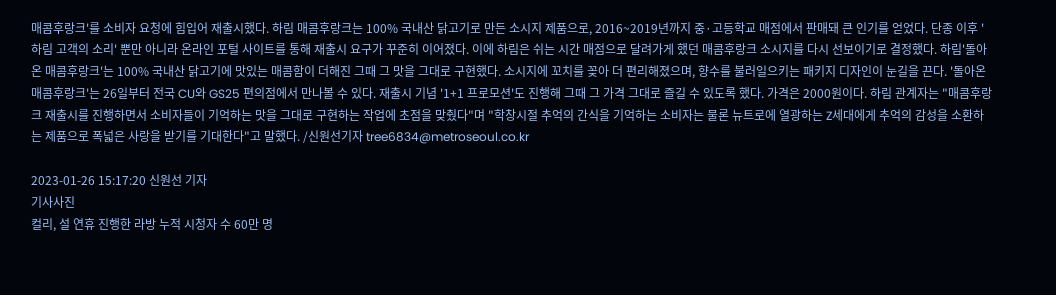매콤후랑크'를 소비자 요청에 힘입어 재출시했다. 하림 매콤후랑크는 100% 국내산 닭고기로 만든 소시지 제품으로, 2016~2019년까지 중·고등학교 매점에서 판매돼 큰 인기를 얻었다. 단종 이후 '하림 고객의 소리' 뿐만 아니라 온라인 포털 사이트를 통해 재출시 요구가 꾸준히 이어졌다. 이에 하림은 쉬는 시간 매점으로 달려가게 했던 매콤후랑크 소시지를 다시 선보이기로 결정했다. 하림'돌아온 매콤후랑크'는 100% 국내산 닭고기에 맛있는 매콤함이 더해진 그때 그 맛을 그대로 구현했다. 소시지에 꼬치를 꽂아 더 편리해졌으며, 향수를 불러일으키는 패키지 디자인이 눈길을 끈다. '돌아온 매콤후랑크'는 26일부터 전국 CU와 GS25 편의점에서 만나볼 수 있다. 재출시 기념 '1+1 프로모션'도 진행해 그때 그 가격 그대로 즐길 수 있도록 했다. 가격은 2000원이다. 하림 관계자는 "매콤후랑크 재출시를 진행하면서 소비자들이 기억하는 맛을 그대로 구현하는 작업에 초점을 맞췄다"며 "학창시절 추억의 간식을 기억하는 소비자는 물론 뉴트로에 열광하는 Z세대에게 추억의 감성을 소환하는 제품으로 폭넓은 사랑을 받기를 기대한다"고 말했다. /신원선기자 tree6834@metroseoul.co.kr

2023-01-26 15:17:20 신원선 기자
기사사진
컬리, 설 연휴 진행한 라방 누적 시청자 수 60만 명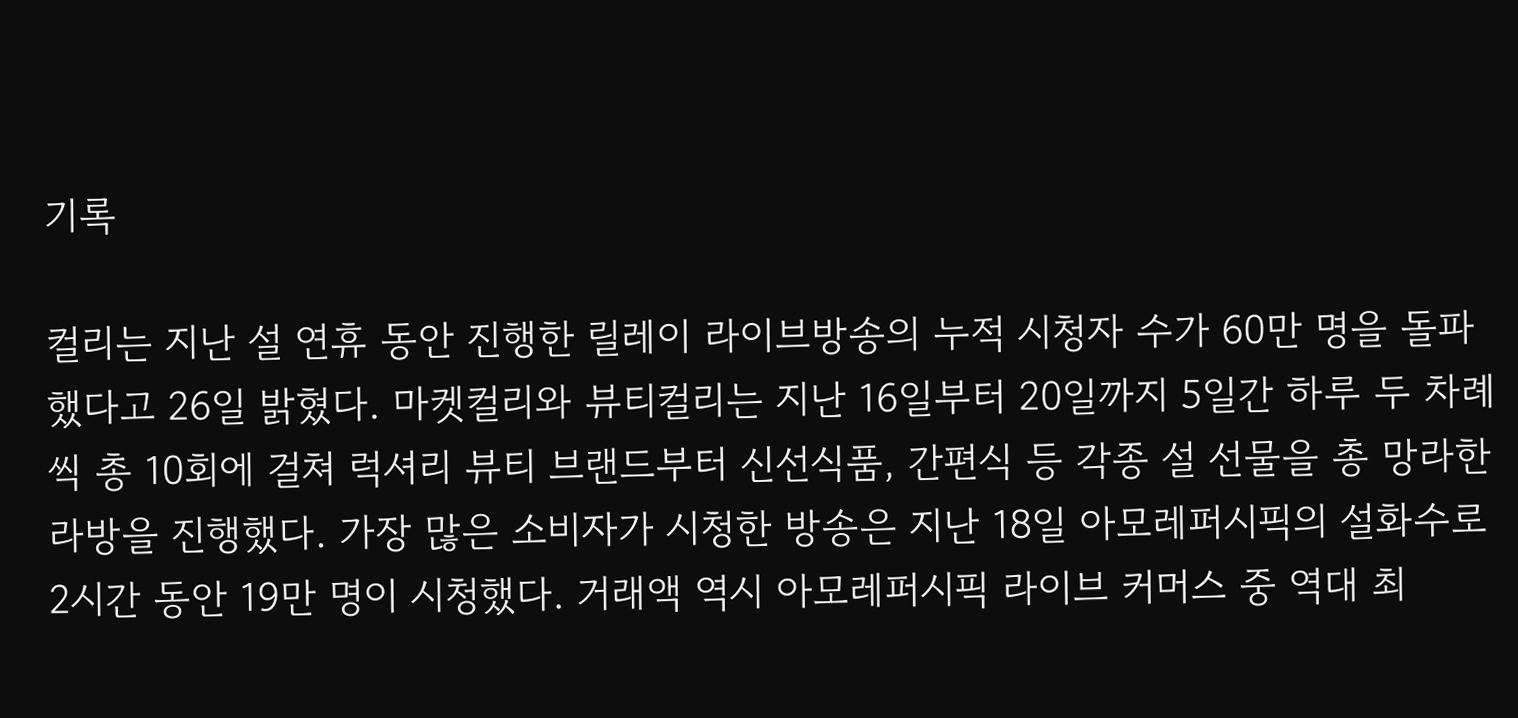기록

컬리는 지난 설 연휴 동안 진행한 릴레이 라이브방송의 누적 시청자 수가 60만 명을 돌파했다고 26일 밝혔다. 마켓컬리와 뷰티컬리는 지난 16일부터 20일까지 5일간 하루 두 차례씩 총 10회에 걸쳐 럭셔리 뷰티 브랜드부터 신선식품, 간편식 등 각종 설 선물을 총 망라한 라방을 진행했다. 가장 많은 소비자가 시청한 방송은 지난 18일 아모레퍼시픽의 설화수로 2시간 동안 19만 명이 시청했다. 거래액 역시 아모레퍼시픽 라이브 커머스 중 역대 최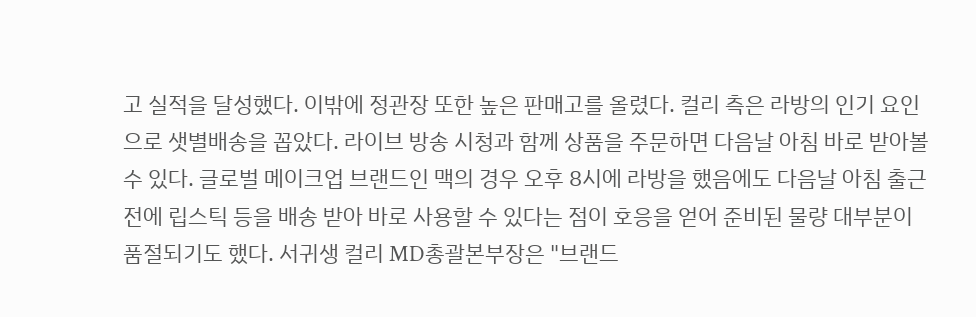고 실적을 달성했다. 이밖에 정관장 또한 높은 판매고를 올렸다. 컬리 측은 라방의 인기 요인으로 샛별배송을 꼽았다. 라이브 방송 시청과 함께 상품을 주문하면 다음날 아침 바로 받아볼 수 있다. 글로벌 메이크업 브랜드인 맥의 경우 오후 8시에 라방을 했음에도 다음날 아침 출근 전에 립스틱 등을 배송 받아 바로 사용할 수 있다는 점이 호응을 얻어 준비된 물량 대부분이 품절되기도 했다. 서귀생 컬리 MD총괄본부장은 "브랜드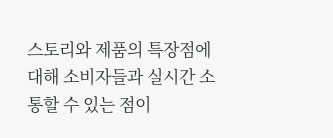스토리와 제품의 특장점에 대해 소비자들과 실시간 소통할 수 있는 점이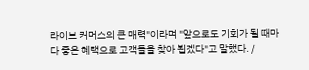라이브 커머스의 큰 매력"이라며 "앞으로도 기회가 될 때마다 좋은 혜택으로 고객들을 찾아 뵙겠다"고 말했다. /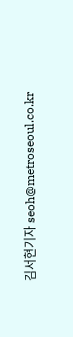김서현기자 seoh@metroseoul.co.kr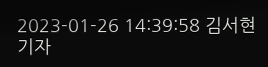2023-01-26 14:39:58 김서현 기자